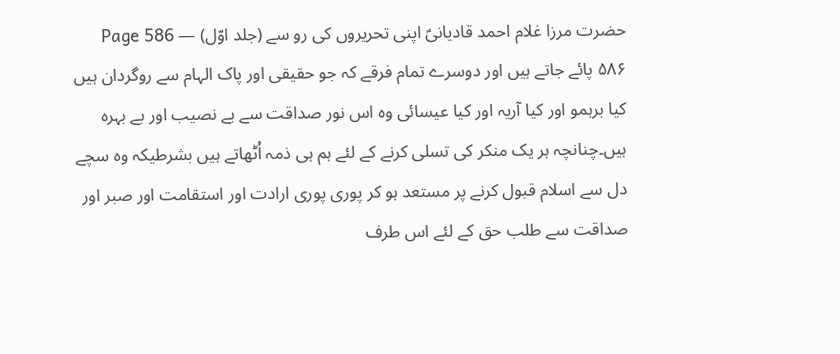حضرت مرزا غلام احمد قادیانیؑ اپنی تحریروں کی رو سے (جلد اوّل) — Page 586
۵۸۶ پائے جاتے ہیں اور دوسرے تمام فرقے کہ جو حقیقی اور پاک الہام سے روگردان ہیں کیا برہمو اور کیا آریہ اور کیا عیسائی وہ اس نور صداقت سے بے نصیب اور بے بہرہ ہیں۔چنانچہ ہر یک منکر کی تسلی کرنے کے لئے ہم ہی ذمہ اُٹھاتے ہیں بشرطیکہ وہ سچے دل سے اسلام قبول کرنے پر مستعد ہو کر پوری پوری ارادت اور استقامت اور صبر اور صداقت سے طلب حق کے لئے اس طرف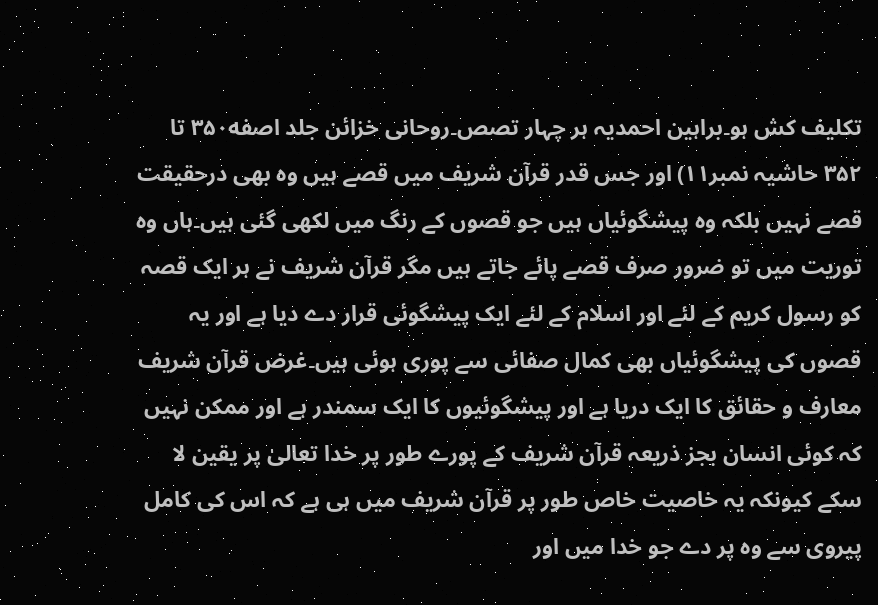تکلیف کش ہو۔براہین احمدیہ ہر چہار تصص۔روحانی خزائن جلد اصفه۳۵۰ تا ۳۵۲ حاشیہ نمبر۱۱) اور جس قدر قرآن شریف میں قصے ہیں وہ بھی درحقیقت قصے نہیں بلکہ وہ پیشگوئیاں ہیں جو قصوں کے رنگ میں لکھی گئی ہیں۔ہاں وہ توریت میں تو ضرور صرف قصے پائے جاتے ہیں مگر قرآن شریف نے ہر ایک قصہ کو رسول کریم کے لئے اور اسلام کے لئے ایک پیشگوئی قرار دے دیا ہے اور یہ قصوں کی پیشگوئیاں بھی کمال صفائی سے پوری ہوئی ہیں۔غرض قرآن شریف معارف و حقائق کا ایک دریا ہے اور پیشگوئیوں کا ایک سمندر ہے اور ممکن نہیں کہ کوئی انسان بجز ذریعہ قرآن شریف کے پورے طور پر خدا تعالیٰ پر یقین لا سکے کیونکہ یہ خاصیت خاص طور پر قرآن شریف میں ہی ہے کہ اس کی کامل پیروی سے وہ پر دے جو خدا میں اور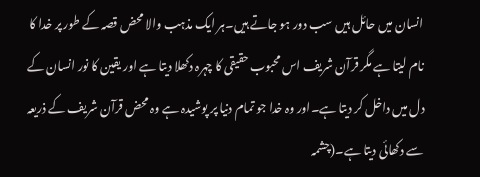انسان میں حائل ہیں سب دور ہو جاتے ہیں۔ہر ایک مذہب والا محض قصہ کے طور پر خدا کا نام لیتا ہے مگر قرآن شریف اس محبوب حقیقی کا چہرہ دکھلا دیتا ہے اور یقین کا نور انسان کے دل میں داخل کر دیتا ہے۔اور وہ خدا جو تمام دنیا پر پوشیدہ ہے وہ محض قرآن شریف کے ذریعہ سے دکھائی دیتا ہے۔(چشمہ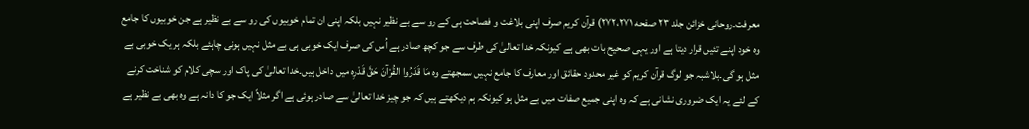معرفت۔روحانی خزائن جلد ۲۳ صفحه ۲۷۲،۲۷۱) قرآن کریم صرف اپنی بلاغت و فصاحت ہی کے رو سے بے نظیر نہیں بلکہ اپنی ان تمام خوبیوں کی رو سے بے نظیر ہے جن خوبیوں کا جامع وہ خود اپنے تئیں قرار دیتا ہے اور یہی صحیح بات بھی ہے کیونکہ خدا تعالیٰ کی طرف سے جو کچھ صادر ہے اُس کی صرف ایک خوبی ہی بے مثل نہیں ہونی چاہئے بلکہ ہر یک خوبی بے مثل ہو گی۔بلاشبہ جو لوگ قرآن کریم کو غیر محدود حقائق اور معارف کا جامع نہیں سمجھتے وہ مَا قَدَرُوا القُرْآنَ حَقَّ قَدْرِہ میں داخل ہیں۔خدا تعالیٰ کی پاک اور سچی کلام کو شناخت کرنے کے لئے یہ ایک ضروری نشانی ہے کہ وہ اپنی جمیع صفات میں بے مثل ہو کیونکہ ہم دیکھتے ہیں کہ جو چیز خدا تعالیٰ سے صادر ہوئی ہے اگر مثلاً ایک جو کا دانہ ہے وہ بھی بے نظیر ہے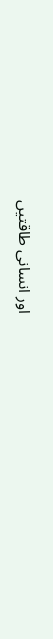اور انسانی طاقتیں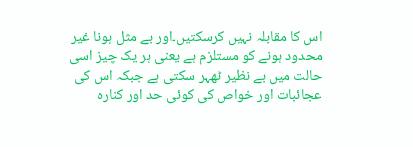اس کا مقابلہ نہیں کرسکتیں۔اور بے مثل ہونا غیر محدود ہونے کو مستلزم ہے یعنی ہر یک چیز اسی حالت میں بے نظیر ٹھہر سکتی ہے جبکہ اس کی عجائبات اور خواص کی کوئی حد اور کنارہ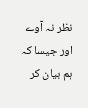نظر نہ آوے اور جیسا کہ ہم بیان کر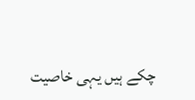چکے ہیں یہی خاصیت